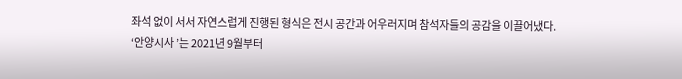좌석 없이 서서 자연스럽게 진행된 형식은 전시 공간과 어우러지며 참석자들의 공감을 이끌어냈다.
‘안양시사 ’는 2021년 9월부터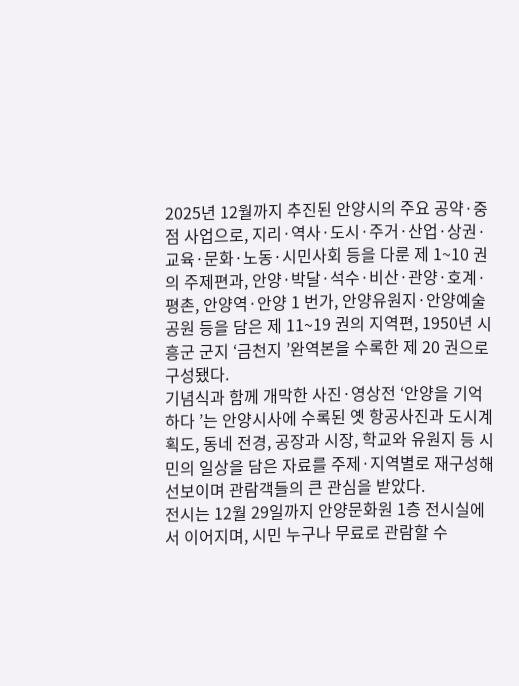2025년 12월까지 추진된 안양시의 주요 공약·중점 사업으로, 지리·역사·도시·주거·산업·상권·교육·문화·노동·시민사회 등을 다룬 제 1~10 권의 주제편과, 안양·박달·석수·비산·관양·호계·평촌, 안양역·안양 1 번가, 안양유원지·안양예술공원 등을 담은 제 11~19 권의 지역편, 1950년 시흥군 군지 ‘금천지 ’완역본을 수록한 제 20 권으로 구성됐다.
기념식과 함께 개막한 사진·영상전 ‘안양을 기억하다 ’는 안양시사에 수록된 옛 항공사진과 도시계획도, 동네 전경, 공장과 시장, 학교와 유원지 등 시민의 일상을 담은 자료를 주제·지역별로 재구성해 선보이며 관람객들의 큰 관심을 받았다.
전시는 12월 29일까지 안양문화원 1층 전시실에서 이어지며, 시민 누구나 무료로 관람할 수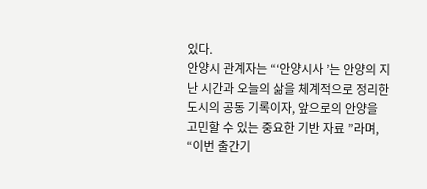있다.
안양시 관계자는 “‘안양시사 ’는 안양의 지난 시간과 오늘의 삶을 체계적으로 정리한 도시의 공동 기록이자, 앞으로의 안양을 고민할 수 있는 중요한 기반 자료 ”라며, “이번 출간기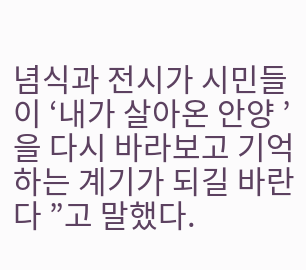념식과 전시가 시민들이 ‘내가 살아온 안양 ’을 다시 바라보고 기억하는 계기가 되길 바란다 ”고 말했다.